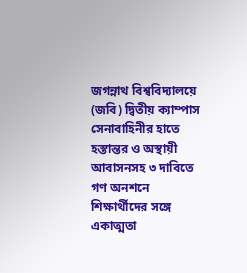জগন্নাথ বিশ্ববিদ্যালয়ে (জবি) দ্বিতীয় ক্যাম্পাস সেনাবাহিনীর হাতে হস্তান্তর ও অস্থায়ী আবাসনসহ ৩ দাবিতে গণ অনশনে শিক্ষার্থীদের সঙ্গে একাত্মতা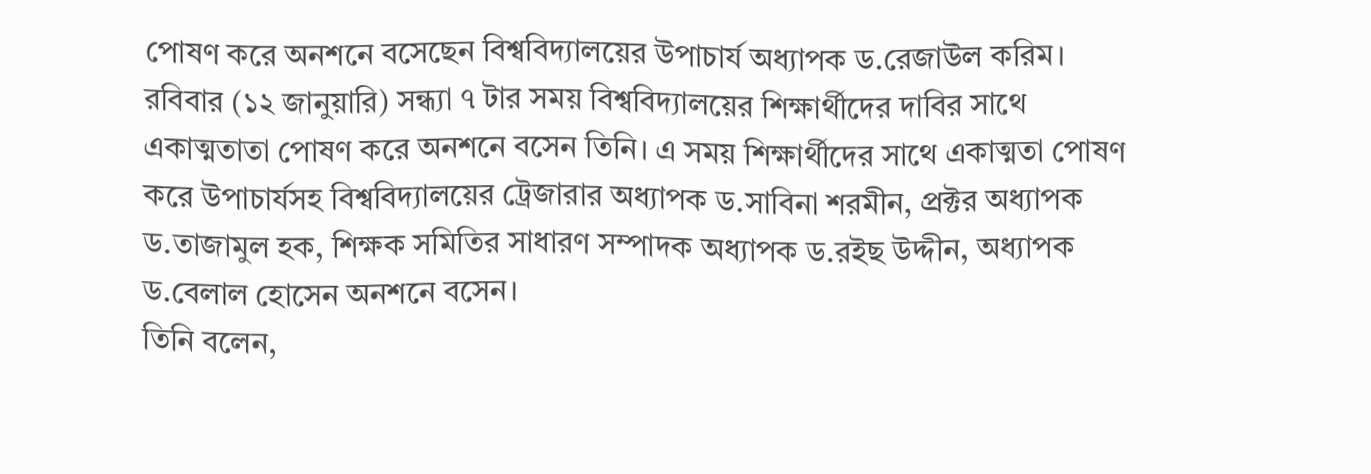পোষণ করে অনশনে বসেছেন বিশ্ববিদ্যালয়ের উপাচার্য অধ্যাপক ড.রেজাউল করিম।
রবিবার (১২ জানুয়ারি) সন্ধ্যা ৭ টার সময় বিশ্ববিদ্যালয়ের শিক্ষার্থীদের দাবির সাথে একাত্মতাতা পোষণ করে অনশনে বসেন তিনি। এ সময় শিক্ষার্থীদের সাথে একাত্মতা পোষণ করে উপাচার্যসহ বিশ্ববিদ্যালয়ের ট্রেজারার অধ্যাপক ড.সাবিনা শরমীন, প্রক্টর অধ্যাপক ড.তাজামুল হক, শিক্ষক সমিতির সাধারণ সম্পাদক অধ্যাপক ড.রইছ উদ্দীন, অধ্যাপক ড.বেলাল হোসেন অনশনে বসেন।
তিনি বলেন,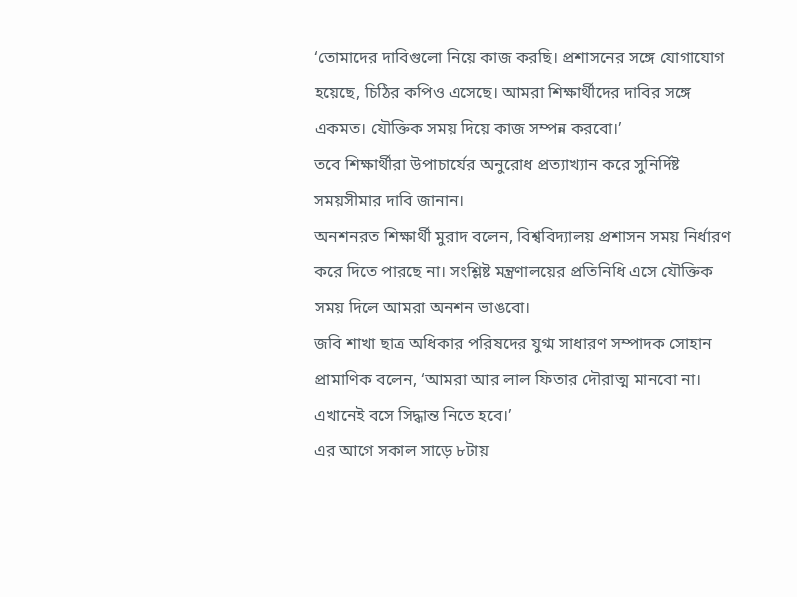‘তোমাদের দাবিগুলো নিয়ে কাজ করছি। প্রশাসনের সঙ্গে যোগাযোগ হয়েছে, চিঠির কপিও এসেছে। আমরা শিক্ষার্থীদের দাবির সঙ্গে একমত। যৌক্তিক সময় দিয়ে কাজ সম্পন্ন করবো।’
তবে শিক্ষার্থীরা উপাচার্যের অনুরোধ প্রত্যাখ্যান করে সুনির্দিষ্ট সময়সীমার দাবি জানান।
অনশনরত শিক্ষার্থী মুরাদ বলেন, বিশ্ববিদ্যালয় প্রশাসন সময় নির্ধারণ করে দিতে পারছে না। সংশ্লিষ্ট মন্ত্রণালয়ের প্রতিনিধি এসে যৌক্তিক সময় দিলে আমরা অনশন ভাঙবো।
জবি শাখা ছাত্র অধিকার পরিষদের যুগ্ম সাধারণ সম্পাদক সোহান প্রামাণিক বলেন, ‘আমরা আর লাল ফিতার দৌরাত্ম মানবো না। এখানেই বসে সিদ্ধান্ত নিতে হবে।’
এর আগে সকাল সাড়ে ৮টায়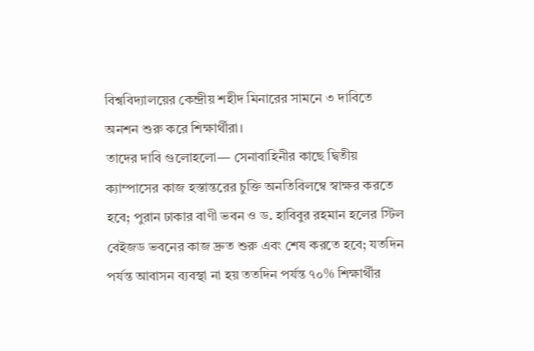বিশ্ববিদ্যালয়ের কেন্দ্রীয় শহীদ মিনারের সামনে ৩ দাবিতে অনশন শুরু করে শিক্ষার্থীরা।
তাদের দাবি গুলোহলো— সেনাবাহিনীর কাছে দ্বিতীয় ক্যাম্পাসের কাজ হস্তান্তরের চুক্তি অনতিবিলম্বে স্বাক্ষর করতে হবে; পুরান ঢাকার বাণী ভবন ও ড. হাবিবুর রহমান হলের স্টিল বেইজড ভবনের কাজ দ্রুত শুরু এবং শেষ করতে হবে; যতদিন পর্যন্ত আবাসন ব্যবস্থা না হয় ততদিন পর্যন্ত ৭০% শিক্ষার্থীর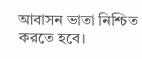আবাসন ভাতা নিশ্চিত করতে হবে।